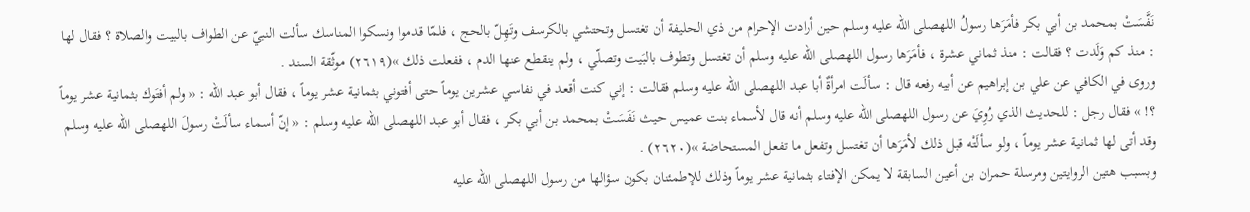نَفَّسَتْ بمحمد بن أبي بكر فأمَرَها رسولُ اللهصلى الله عليه وسلم حين أرادت الإحرام من ذي الحليفة أن تغتسل وتحتشي بالكرسف وتَهِلّ بالحج ، فلمّا قدموا ونسكوا المناسك سألت النبيّ عن الطواف بالبيت والصلاة ؟ فقال لها : منذ كم وَلَدت ؟ فقالت : منذ ثماني عشرة ، فأمَرَها رسول اللهصلى الله عليه وسلم أن تغتسل وتطوف بالبَيت وتصلّي ، ولم ينقطع عنها الدم ، ففعلت ذلك »(٢٦١٩) موثّقة السند .
وروى في الكافي عن علي بن إبراهيم عن أبيه رفعه قال : سألَت امرأةٌ أبا عبد اللهصلى الله عليه وسلم فقالت : إني كنت أقعد في نفاسي عشرين يوماً حتى أفتوني بثمانية عشر يوماً ، فقال أبو عبد الله : « ولم أفتَوك بثمانية عشر يوماً ؟! » فقال رجل : للحديث الذي رُوِيَ عن رسول اللهصلى الله عليه وسلم أنه قال لأسماء بنت عميس حيث نَفَسَتْ بمحمد بن أبي بكر ، فقال أبو عبد اللهصلى الله عليه وسلم : « إنّ أسماء سألَتْ رسولَ اللهصلى الله عليه وسلم وقد أتى لها ثمانية عشر يوماً ، ولو سألَتْه قبل ذلك لأمَرَها أن تغتسل وتفعل ما تفعل المستحاضة »(٢٦٢٠) .
وبسبب هتين الروايتين ومرسلة حمران بن أعين السابقة لا يمكن الإفتاء بثمانية عشر يوماً وذلك للإطمئنان بكون سؤالها من رسول اللهصلى الله عليه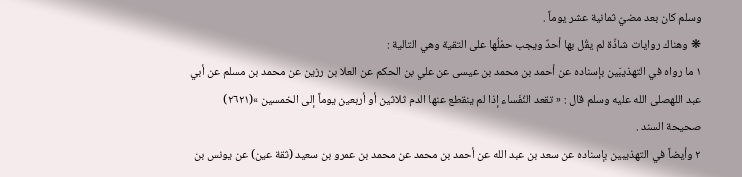وسلم كان بعد مضيّ ثمانية عشر يوماً .
❋ وهناك روايات شاذّة لم يقُل بها أحدٌ ويجب حمْلُها على التقية وهي التالية :
١ ما رواه في التهذيبَين بإسناده عن أحمد بن محمد بن عيسى عن علي بن الحكم عن العلا بن رزين عن محمد بن مسلم عن أبي عبد اللهصلى الله عليه وسلم قال : « تقعد النُفَساء إذا لم ينقطع عنها الدم ثلاثين أو أربعين يوماً إلى الخمسين »(٢٦٢١) صحيحة السند .
٢ وأيضاً في التهذيبين بإسناده عن سعد بن عبد الله عن أحمد بن محمد عن محمد بن عمرو بن سعيد (ثقة عين) عن يونس بن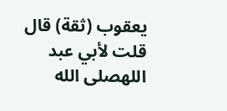يعقوب (ثقة) قال قلت لأبي عبد اللهصلى الله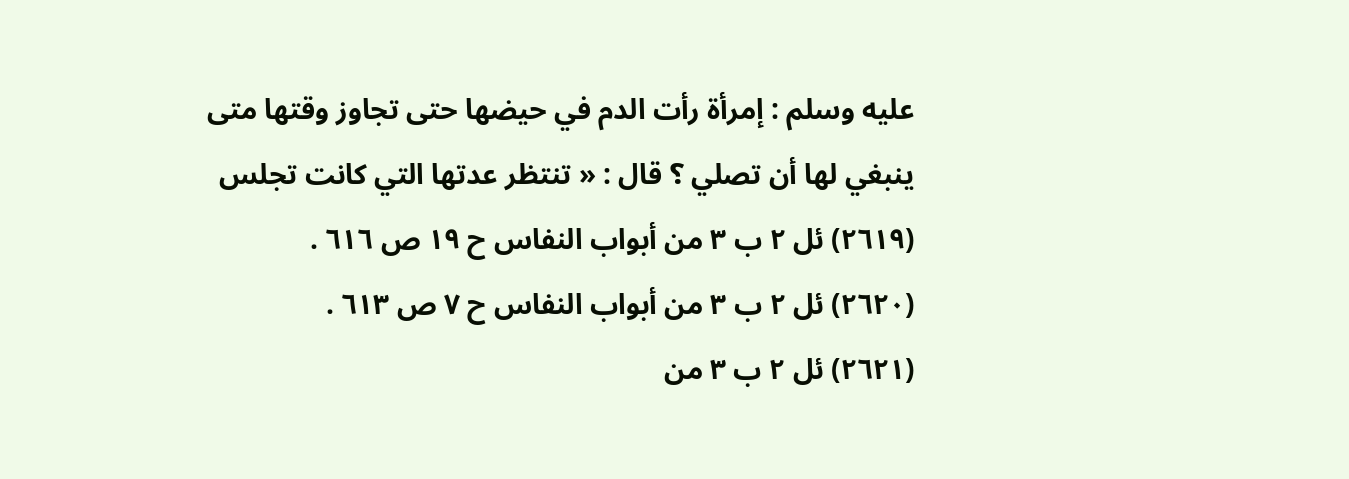عليه وسلم : إمرأة رأت الدم في حيضها حتى تجاوز وقتها متى ينبغي لها أن تصلي ؟ قال : « تنتظر عدتها التي كانت تجلس
(٢٦١٩) ئل ٢ ب ٣ من أبواب النفاس ح ١٩ ص ٦١٦ .
(٢٦٢٠) ئل ٢ ب ٣ من أبواب النفاس ح ٧ ص ٦١٣ .
(٢٦٢١) ئل ٢ ب ٣ من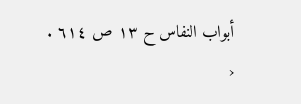أبواب النفاس ح ١٣ ص ٦١٤ .
‹